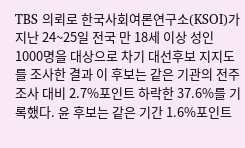TBS 의뢰로 한국사회여론연구소(KSOI)가 지난 24~25일 전국 만 18세 이상 성인 1000명을 대상으로 차기 대선후보 지지도를 조사한 결과 이 후보는 같은 기관의 전주 조사 대비 2.7%포인트 하락한 37.6%를 기록했다. 윤 후보는 같은 기간 1.6%포인트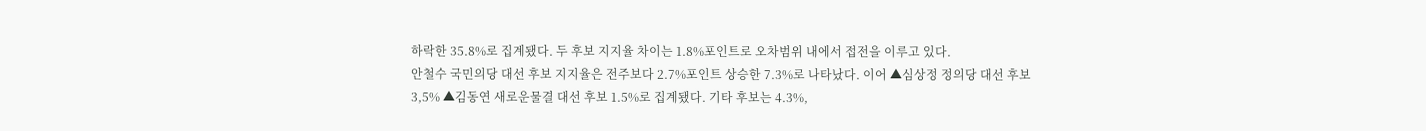하락한 35.8%로 집계됐다. 두 후보 지지율 차이는 1.8%포인트로 오차범위 내에서 접전을 이루고 있다.
안철수 국민의당 대선 후보 지지율은 전주보다 2.7%포인트 상승한 7.3%로 나타났다. 이어 ▲심상정 정의당 대선 후보 3,5% ▲김동연 새로운물결 대선 후보 1.5%로 집계됐다. 기타 후보는 4.3%,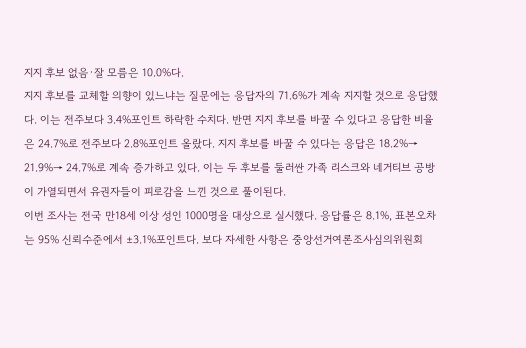지지 후보 없음·잘 모름은 10.0%다.
지지 후보를 교체할 의향이 있느냐는 질문에는 응답자의 71.6%가 계속 지지할 것으로 응답했다. 이는 전주보다 3.4%포인트 하락한 수치다. 반면 지지 후보를 바꿀 수 있다고 응답한 비율은 24.7%로 전주보다 2.8%포인트 올랐다. 지지 후보를 바꿀 수 있다는 응답은 18.2%→ 21.9%→ 24.7%로 계속 증가하고 있다. 이는 두 후보를 둘러싼 가족 리스크와 네거티브 공방이 가열되면서 유권자들이 피로감을 느낀 것으로 풀이된다.
이번 조사는 전국 만18세 이상 성인 1000명을 대상으로 실시했다. 응답률은 8.1%, 표본오차는 95% 신뢰수준에서 ±3.1%포인트다. 보다 자세한 사항은 중앙선거여론조사심의위원회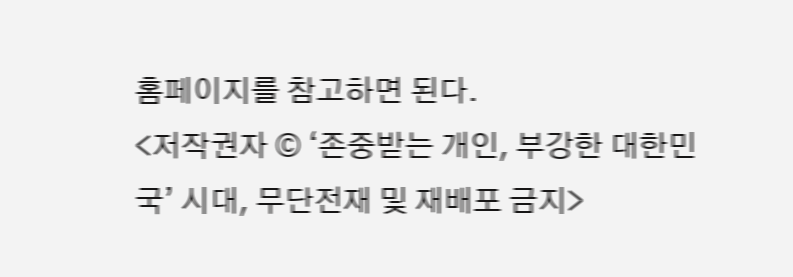홈페이지를 참고하면 된다.
<저작권자 © ‘존중받는 개인, 부강한 대한민국’ 시대, 무단전재 및 재배포 금지>